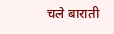चले बाराती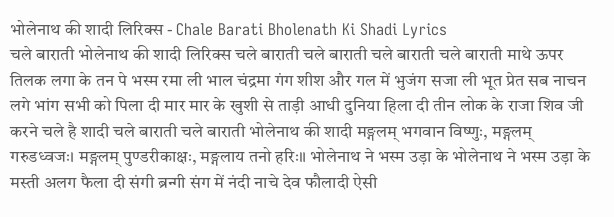भोलेनाथ की शादी लिरिक्स - Chale Barati Bholenath Ki Shadi Lyrics
चले बाराती भोलेनाथ की शादी लिरिक्स चले बाराती चले बाराती चले बाराती चले बाराती माथे ऊपर तिलक लगा के तन पे भस्म रमा ली भाल चंद्रमा गंग शीश और गल में भुजंग सजा ली भूत प्रेत सब नाचन लगे भांग सभी को पिला दी मार मार के खुशी से ताड़ी आधी दुनिया हिला दी तीन लोक के राजा शिव जी करने चले है शादी चले बाराती चले बाराती भोलेनाथ की शादी मङ्गलम् भगवान विष्णुः, मङ्गलम् गरुडध्वजः। मङ्गलम् पुण्डरीकाक्षः, मङ्गलाय तनो हरिः॥ भोलेनाथ ने भस्म उड़ा के भोलेनाथ ने भस्म उड़ा के मस्ती अलग फैला दी संगी ब्रन्गी संग में नंदी नाचे देव फौलादी ऐसी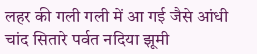लहर की गली गली में आ गई जैसे आंधी चांद सितारे पर्वत नदिया झूमी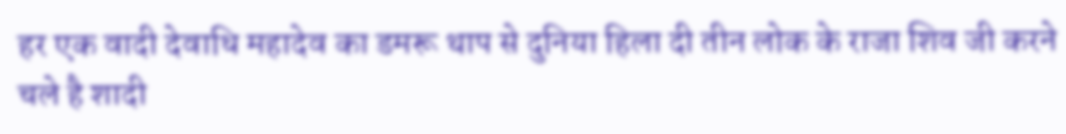हर एक वादी देवाधि महादेव का डमरू थाप से दुनिया हिला दी तीन लोक के राजा शिव जी करने चले है शादी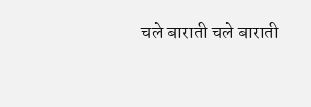चले बाराती चले बाराती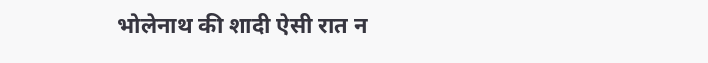भोलेनाथ की शादी ऐसी रात न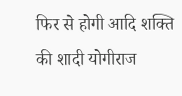फिर से होगी आदि शक्ति की शादी योगीराज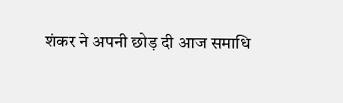शंकर ने अपनी छोड़ दी आज समाधि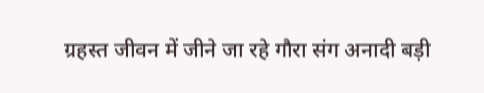ग्रहस्त जीवन में जीने जा रहे गौरा संग अनादी बड़ी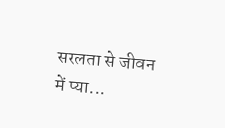सरलता से जीवन में प्या...